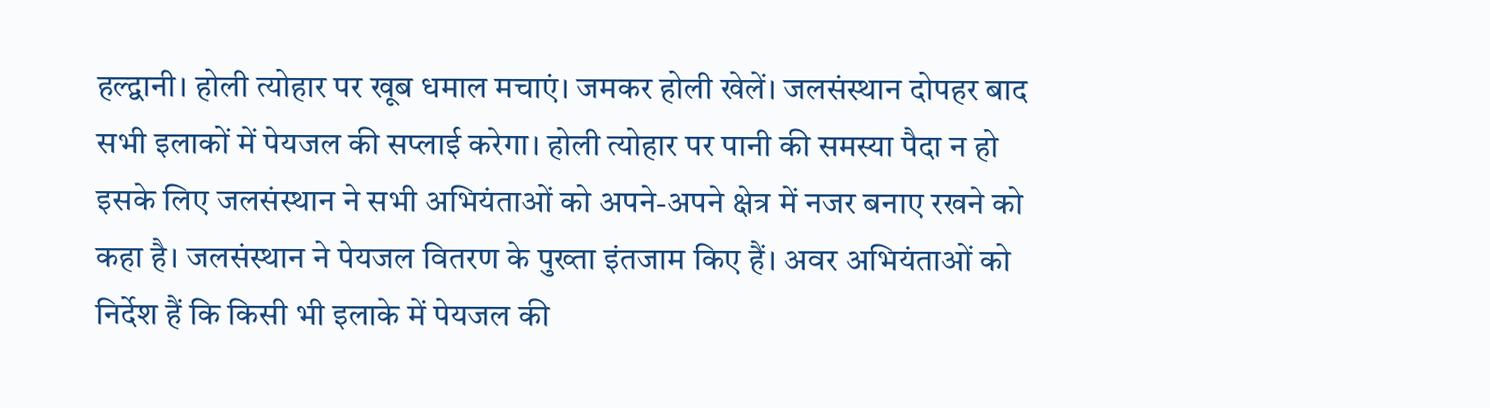हल्द्वानी। होली त्योहार पर खूब धमाल मचाएं। जमकर होली खेलें। जलसंस्थान दोपहर बाद सभी इलाकों में पेयजल की सप्लाई करेगा। होली त्योहार पर पानी की समस्या पैदा न हो इसके लिए जलसंस्थान ने सभी अभियंताओं को अपने-अपने क्षेत्र में नजर बनाए रखने को कहा है। जलसंस्थान ने पेयजल वितरण के पुख्ता इंतजाम किए हैं। अवर अभियंताओं को निर्देश हैं कि किसी भी इलाके में पेयजल की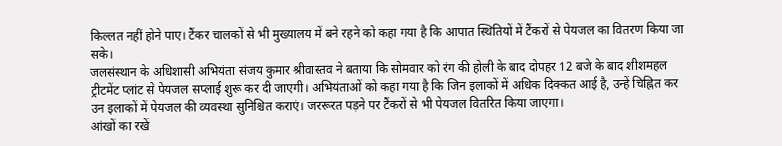किल्लत नहीं होने पाए। टैंकर चालकों से भी मुख्यालय में बने रहने को कहा गया है कि आपात स्थितियों में टैंकरों से पेयजल का वितरण किया जा सके।
जलसंस्थान के अधिशासी अभियंता संजय कुमार श्रीवास्तव ने बताया कि सोमवार को रंग की होली के बाद दोपहर 12 बजे के बाद शीशमहल ट्रीटमेंट प्लांट से पेयजल सप्लाई शुरू कर दी जाएगी। अभियंताओं को कहा गया है कि जिन इलाकों में अधिक दिक्कत आई है, उन्हें चिह्नित कर उन इलाकों में पेयजल की व्यवस्था सुनिश्चित कराएं। जररूरत पड़ने पर टैंकरों से भी पेयजल वितरित किया जाएगा।
आंखों का रखें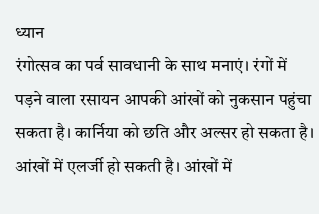ध्यान
रंगोत्सव का पर्व सावधानी के साथ मनाएं। रंगों में पड़ने वाला रसायन आपकी आंखों को नुकसान पहुंचा सकता है। कार्निया को छति और अल्सर हो सकता है। आंखों में एलर्जी हो सकती है। आंखों में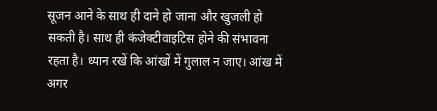सूजन आने के साथ ही दाने हो जाना और खुजली हो सकती है। साथ ही कंजेक्टीवाइटिस होने की संभावना रहता है। ध्यान रखें कि आंखों में गुलाल न जाए। आंख में अगर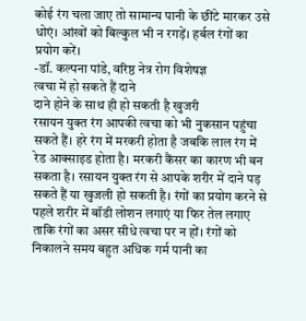कोई रंग चला जाए तो सामान्य पानी के छींटे मारकर उसे धोएं। आंखों को बिल्कुल भी न रगड़ें। हर्बल रंगों का प्रयोग करें।
-डॉ. कल्पना पांडे, वरिष्ठ नेत्र रोग विशेषज्ञ
त्वचा में हो सकते हैं दाने
दाने होने के साथ ही हो सकती है खुजरी
रसायन युक्त रंग आपकी त्वचा को भी नुकसान पहुंचा सकते हैं। हरे रंग में मरकरी होता है जबकि लाल रंग में रेड आक्साइड होता है। मरकरी कैंसर का कारण भी बन सकता है। रसायन युक्त रंग से आपके शरीर में दाने पड़ सकते हैं या खुजली हो सकती है। रंगों का प्रयोग करने से पहले शरीर में बॉडी लोशन लगाएं या फिर तेल लगाए ताकि रंगों का असर सीधे त्वचा पर न हों। रंगों को निकालने समय बहुत अधिक गर्म पानी का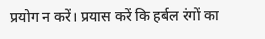प्रयोग न करें। प्रयास करें कि हर्बल रंगों का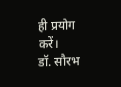ही प्रयोग करें।
डॉ. सौरभ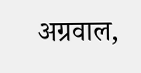अग्रवाल,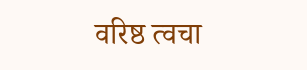वरिष्ठ त्वचा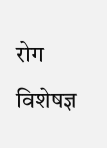रोग विशेषज्ञ